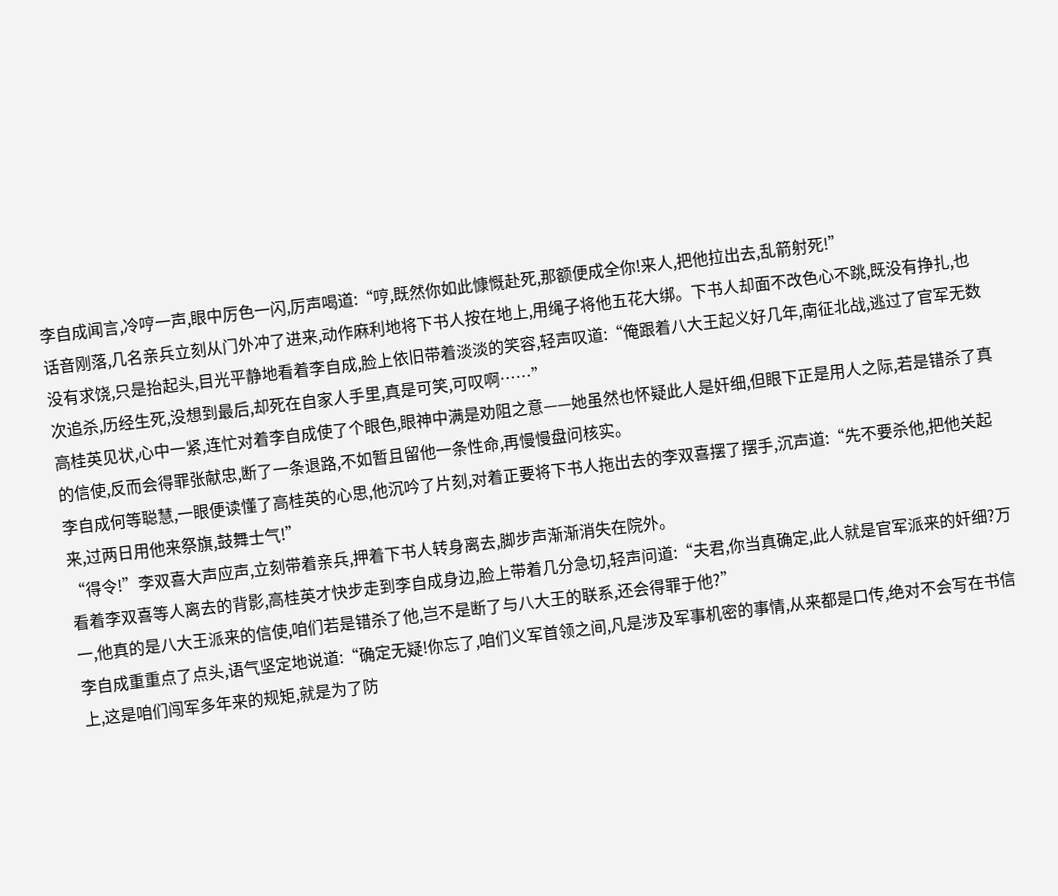李自成闻言,冷哼一声,眼中厉色一闪,厉声喝道:“哼,既然你如此慷慨赴死,那额便成全你!来人,把他拉出去,乱箭射死!”
话音刚落,几名亲兵立刻从门外冲了进来,动作麻利地将下书人按在地上,用绳子将他五花大绑。下书人却面不改色心不跳,既没有挣扎,也没有求饶,只是抬起头,目光平静地看着李自成,脸上依旧带着淡淡的笑容,轻声叹道:“俺跟着八大王起义好几年,南征北战,逃过了官军无数次追杀,历经生死,没想到最后,却死在自家人手里,真是可笑,可叹啊……”
高桂英见状,心中一紧,连忙对着李自成使了个眼色,眼神中满是劝阻之意——她虽然也怀疑此人是奸细,但眼下正是用人之际,若是错杀了真的信使,反而会得罪张献忠,断了一条退路,不如暂且留他一条性命,再慢慢盘问核实。
李自成何等聪慧,一眼便读懂了高桂英的心思,他沉吟了片刻,对着正要将下书人拖出去的李双喜摆了摆手,沉声道:“先不要杀他,把他关起来,过两日用他来祭旗,鼓舞士气!”
“得令!”李双喜大声应声,立刻带着亲兵,押着下书人转身离去,脚步声渐渐消失在院外。
看着李双喜等人离去的背影,高桂英才快步走到李自成身边,脸上带着几分急切,轻声问道:“夫君,你当真确定,此人就是官军派来的奸细?万一,他真的是八大王派来的信使,咱们若是错杀了他,岂不是断了与八大王的联系,还会得罪于他?”
李自成重重点了点头,语气坚定地说道:“确定无疑!你忘了,咱们义军首领之间,凡是涉及军事机密的事情,从来都是口传,绝对不会写在书信上,这是咱们闯军多年来的规矩,就是为了防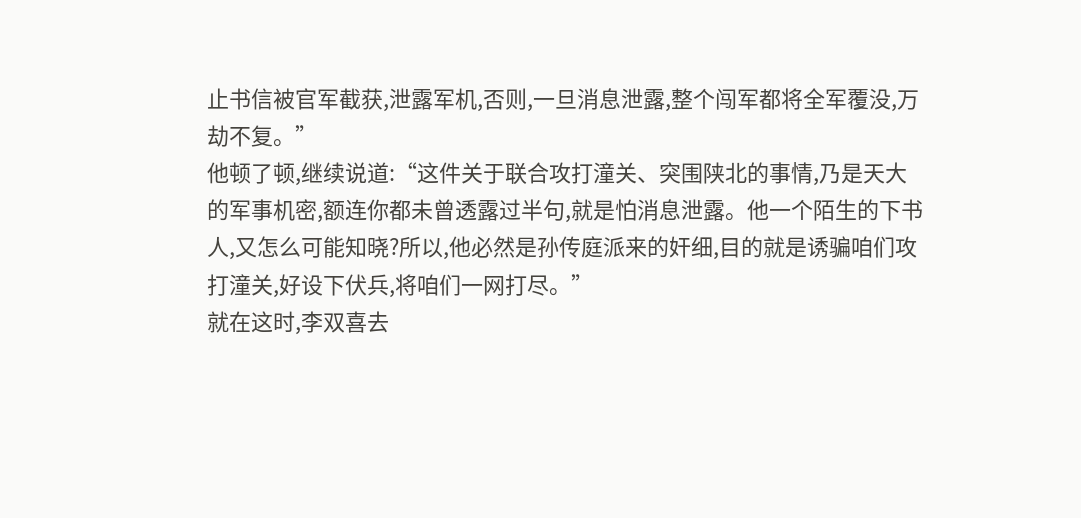止书信被官军截获,泄露军机,否则,一旦消息泄露,整个闯军都将全军覆没,万劫不复。”
他顿了顿,继续说道:“这件关于联合攻打潼关、突围陕北的事情,乃是天大的军事机密,额连你都未曾透露过半句,就是怕消息泄露。他一个陌生的下书人,又怎么可能知晓?所以,他必然是孙传庭派来的奸细,目的就是诱骗咱们攻打潼关,好设下伏兵,将咱们一网打尽。”
就在这时,李双喜去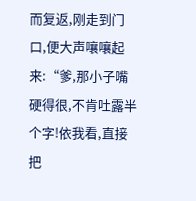而复返,刚走到门口,便大声嚷嚷起来:“爹,那小子嘴硬得很,不肯吐露半个字!依我看,直接把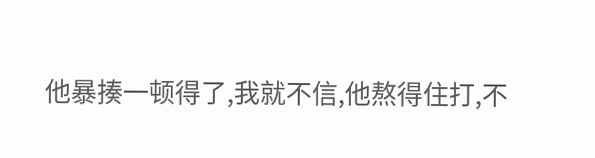他暴揍一顿得了,我就不信,他熬得住打,不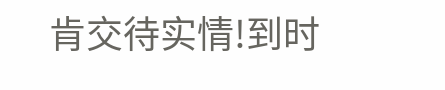肯交待实情!到时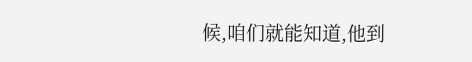候,咱们就能知道,他到